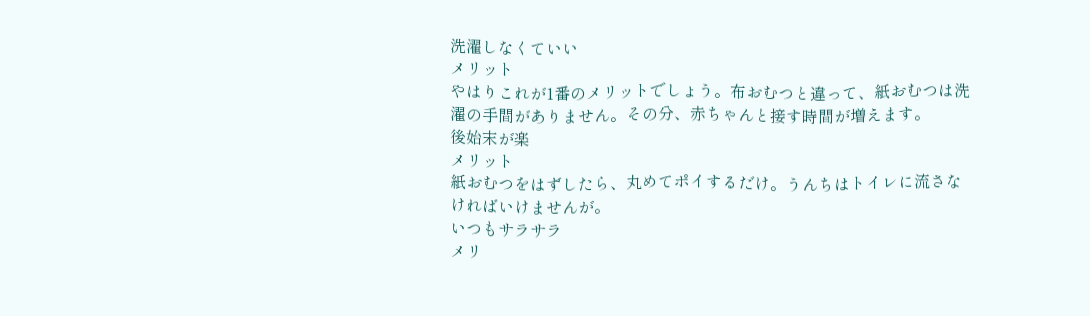洗濯しなくていい
メリット
やはりこれが1番のメリットでしょう。布おむつと違って、紙おむつは洗濯の手間がありません。その分、赤ちゃんと接す時間が増えます。
後始末が楽
メリット
紙おむつをはずしたら、丸めてポイするだけ。うんちはトイレに流さなければいけませんが。
いつもサラサラ
メリ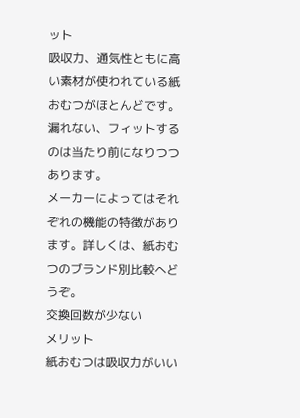ット
吸収力、通気性ともに高い素材が使われている紙おむつがほとんどです。漏れない、フィットするのは当たり前になりつつあります。
メーカーによってはそれぞれの機能の特徴があります。詳しくは、紙おむつのブランド別比較へどうぞ。
交換回数が少ない
メリット
紙おむつは吸収力がいい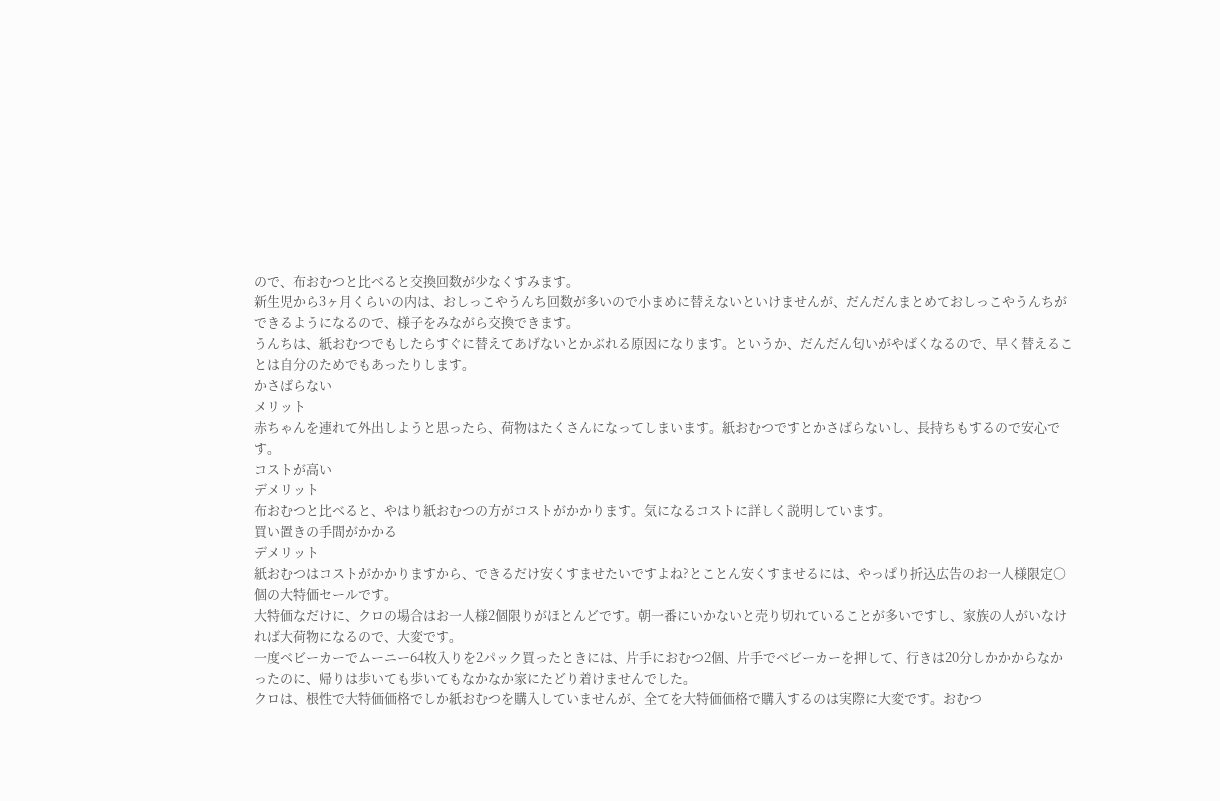ので、布おむつと比べると交換回数が少なくすみます。
新生児から3ヶ月くらいの内は、おしっこやうんち回数が多いので小まめに替えないといけませんが、だんだんまとめておしっこやうんちができるようになるので、様子をみながら交換できます。
うんちは、紙おむつでもしたらすぐに替えてあげないとかぶれる原因になります。というか、だんだん匂いがやばくなるので、早く替えることは自分のためでもあったりします。
かさばらない
メリット
赤ちゃんを連れて外出しようと思ったら、荷物はたくさんになってしまいます。紙おむつですとかさばらないし、長持ちもするので安心です。
コストが高い
デメリット
布おむつと比べると、やはり紙おむつの方がコストがかかります。気になるコストに詳しく説明しています。
買い置きの手間がかかる
デメリット
紙おむつはコストがかかりますから、できるだけ安くすませたいですよね?とことん安くすませるには、やっぱり折込広告のお一人様限定○個の大特価セールです。
大特価なだけに、クロの場合はお一人様2個限りがほとんどです。朝一番にいかないと売り切れていることが多いですし、家族の人がいなければ大荷物になるので、大変です。
一度ベビーカーでムーニー64枚入りを2パック買ったときには、片手におむつ2個、片手でベビーカーを押して、行きは20分しかかからなかったのに、帰りは歩いても歩いてもなかなか家にたどり着けませんでした。
クロは、根性で大特価価格でしか紙おむつを購入していませんが、全てを大特価価格で購入するのは実際に大変です。おむつ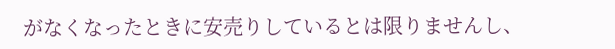がなくなったときに安売りしているとは限りませんし、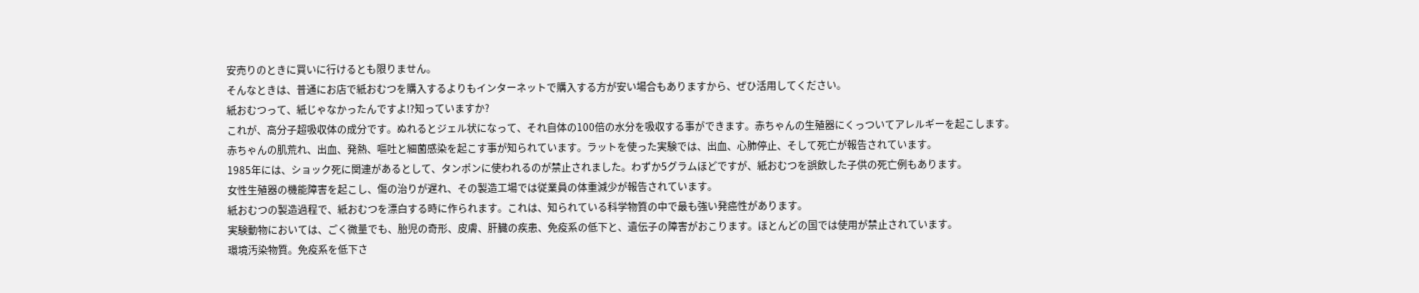安売りのときに買いに行けるとも限りません。
そんなときは、普通にお店で紙おむつを購入するよりもインターネットで購入する方が安い場合もありますから、ぜひ活用してください。
紙おむつって、紙じゃなかったんですよ!?知っていますか?
これが、高分子超吸収体の成分です。ぬれるとジェル状になって、それ自体の100倍の水分を吸収する事ができます。赤ちゃんの生殖器にくっついてアレルギーを起こします。
赤ちゃんの肌荒れ、出血、発熱、嘔吐と細菌感染を起こす事が知られています。ラットを使った実験では、出血、心肺停止、そして死亡が報告されています。
1985年には、ショック死に関連があるとして、タンポンに使われるのが禁止されました。わずか5グラムほどですが、紙おむつを誤飲した子供の死亡例もあります。
女性生殖器の機能障害を起こし、傷の治りが遅れ、その製造工場では従業員の体重減少が報告されています。
紙おむつの製造過程で、紙おむつを漂白する時に作られます。これは、知られている科学物質の中で最も強い発癌性があります。
実験動物においては、ごく微量でも、胎児の奇形、皮膚、肝臓の疾患、免疫系の低下と、遺伝子の障害がおこります。ほとんどの国では使用が禁止されています。
環境汚染物質。免疫系を低下さ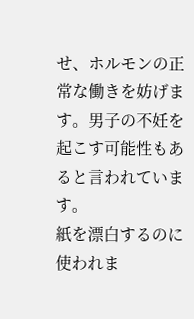せ、ホルモンの正常な働きを妨げます。男子の不妊を起こす可能性もあると言われています。
紙を漂白するのに使われま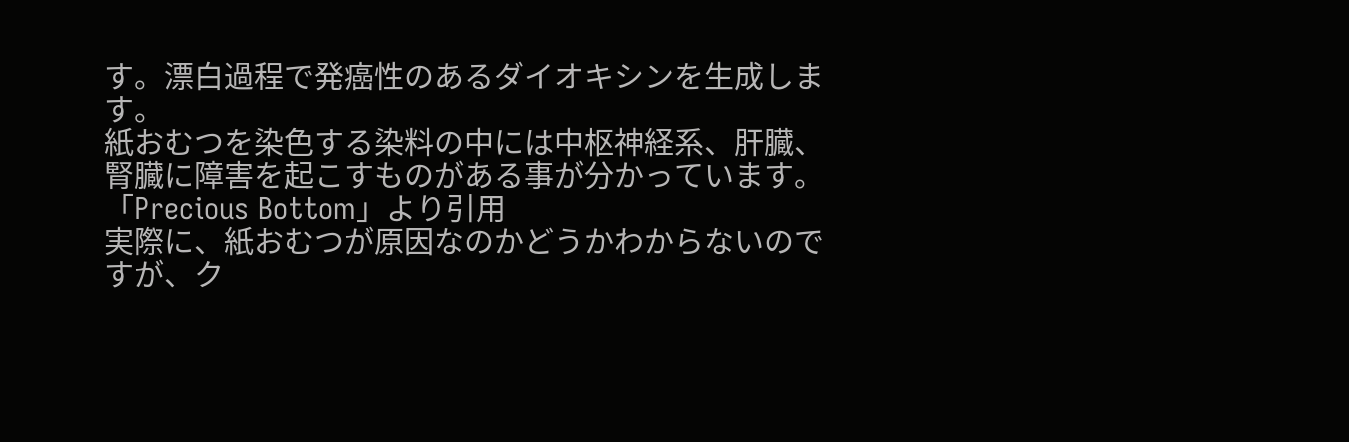す。漂白過程で発癌性のあるダイオキシンを生成します。
紙おむつを染色する染料の中には中枢神経系、肝臓、腎臓に障害を起こすものがある事が分かっています。
「Precious Bottom」より引用
実際に、紙おむつが原因なのかどうかわからないのですが、ク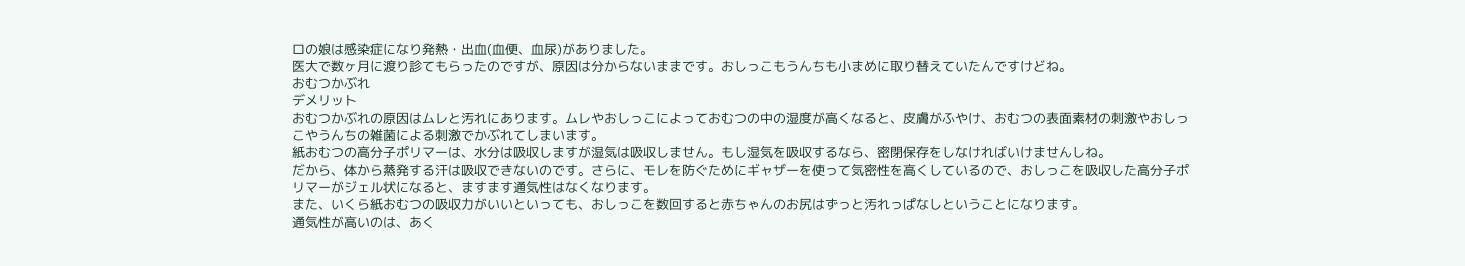ロの娘は感染症になり発熱・出血(血便、血尿)がありました。
医大で数ヶ月に渡り診てもらったのですが、原因は分からないままです。おしっこもうんちも小まめに取り替えていたんですけどね。
おむつかぶれ
デメリット
おむつかぶれの原因はムレと汚れにあります。ムレやおしっこによっておむつの中の湿度が高くなると、皮膚がふやけ、おむつの表面素材の刺激やおしっこやうんちの雑菌による刺激でかぶれてしまいます。
紙おむつの高分子ポリマーは、水分は吸収しますが湿気は吸収しません。もし湿気を吸収するなら、密閉保存をしなければいけませんしね。
だから、体から蒸発する汗は吸収できないのです。さらに、モレを防ぐためにギャザーを使って気密性を高くしているので、おしっこを吸収した高分子ポリマーがジェル状になると、ますます通気性はなくなります。
また、いくら紙おむつの吸収力がいいといっても、おしっこを数回すると赤ちゃんのお尻はずっと汚れっぱなしということになります。
通気性が高いのは、あく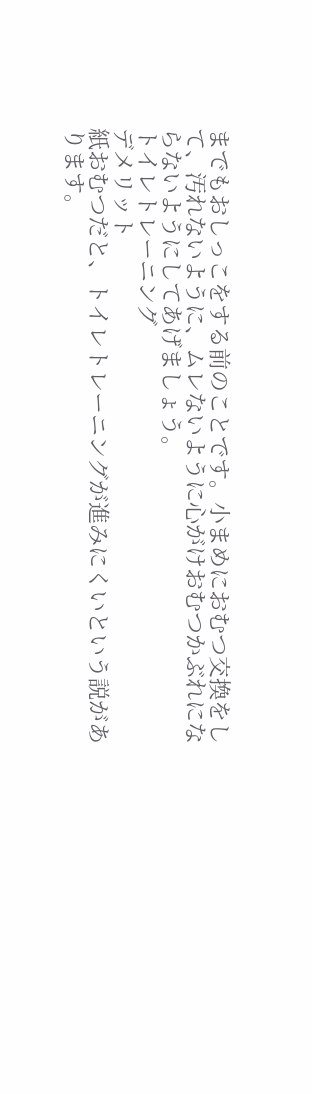までもおしっこをする前のことです。小まめにおむつ交換をして、汚れないように、ムレないように心がけおむつかぶれにならないようにしてあげましょう。
トイレトレーニング
デメリット
紙おむつだと、トイレトレーニングが進みにくいという説があります。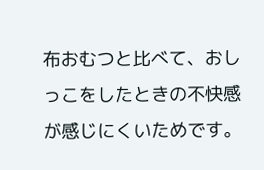布おむつと比べて、おしっこをしたときの不快感が感じにくいためです。